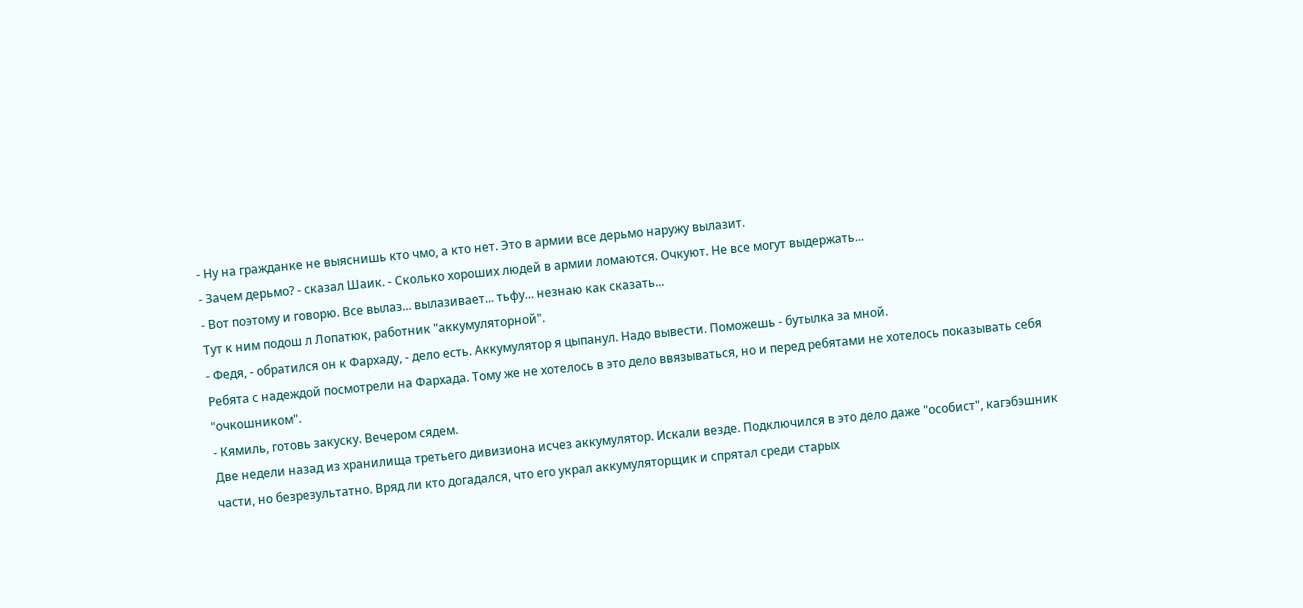- Ну на гражданке не выяснишь кто чмо, а кто нет. Это в армии все дерьмо наружу вылазит.
- Зачем дерьмо? - сказал Шаик. - Сколько хороших людей в армии ломаются. Очкуют. Не все могут выдержать...
- Вот поэтому и говорю. Все вылаз... вылазивает... тьфу... незнаю как сказать...
Тут к ним подош л Лопатюк, работник "аккумуляторной".
- Федя, - обратился он к Фархаду, - дело есть. Аккумулятор я цыпанул. Надо вывести. Поможешь - бутылка за мной.
Ребята с надеждой посмотрели на Фархада. Тому же не хотелось в это дело ввязываться, но и перед ребятами не хотелось показывать себя "очкошником".
- Кямиль, готовь закуску. Вечером сядем.
Две недели назад из хранилища третьего дивизиона исчез аккумулятор. Искали везде. Подключился в это дело даже "особист", кагэбэшник части, но безрезультатно. Вряд ли кто догадался, что его украл аккумуляторщик и спрятал среди старых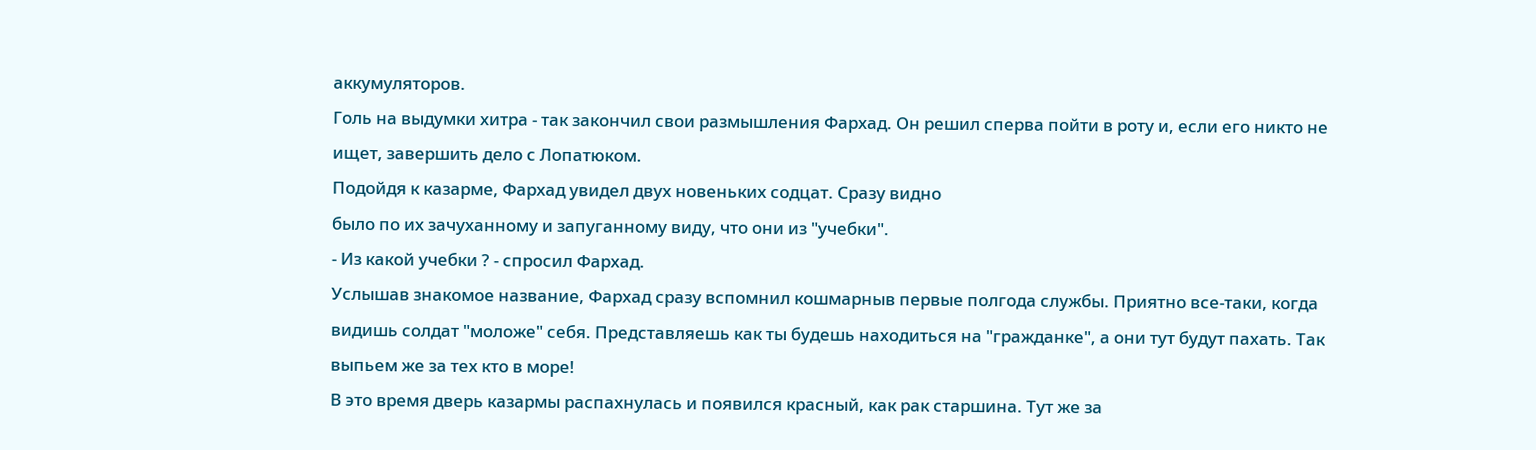аккумуляторов.
Голь на выдумки хитра - так закончил свои размышления Фархад. Он решил сперва пойти в роту и, если его никто не ищет, завершить дело с Лопатюком.
Подойдя к казарме, Фархад увидел двух новеньких содцат. Сразу видно
было по их зачуханному и запуганному виду, что они из "учебки".
- Из какой учебки ? - спросил Фархад.
Услышав знакомое название, Фархад сразу вспомнил кошмарныв первые полгода службы. Приятно все-таки, когда видишь солдат "моложе" себя. Представляешь как ты будешь находиться на "гражданке", а они тут будут пахать. Так выпьем же за тех кто в море!
В это время дверь казармы распахнулась и появился красный, как рак старшина. Тут же за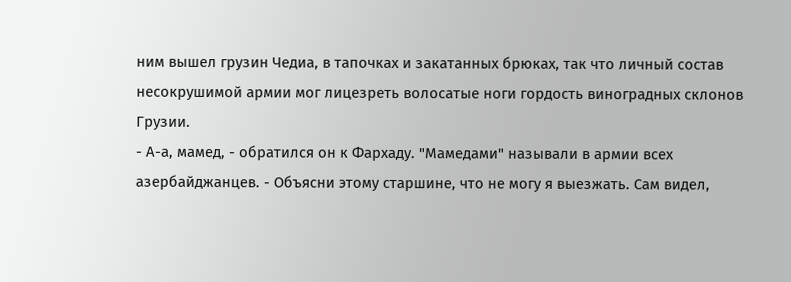ним вышел грузин Чедиа, в тапочках и закатанных брюках, так что личный состав несокрушимой армии мог лицезреть волосатые ноги гордость виноградных склонов Грузии.
- А-а, мамед, - обратился он к Фархаду. "Мамедами" называли в армии всех азербайджанцев. - Объясни этому старшине, что не могу я выезжать. Сам видел,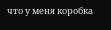что у меня коробка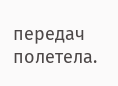передач полетела.